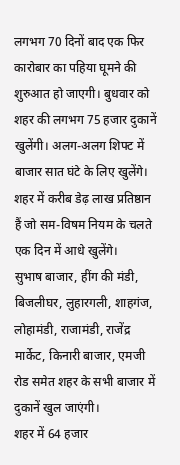लगभग 70 दिनों बाद एक फिर कारोबार का पहिया घूमने की शुरुआत हो जाएगी। बुधवार को शहर की लगभग 75 हजार दुकानें खुलेंगी। अलग-अलग शिफ्ट में बाजार सात घंटे के लिए खुलेंगे। शहर में करीब डेढ़ लाख प्रतिष्ठान हैं जो सम-विषम नियम के चलते एक दिन में आधे खुलेंगे।
सुभाष बाजार, हींग की मंडी, बिजलीघर, लुहारगली, शाहगंज, लोहामंडी, राजामंडी, राजेंद्र मार्केट, किनारी बाजार, एमजी रोड समेत शहर के सभी बाजार में दुकानें खुल जाएंगी।
शहर में 64 हजार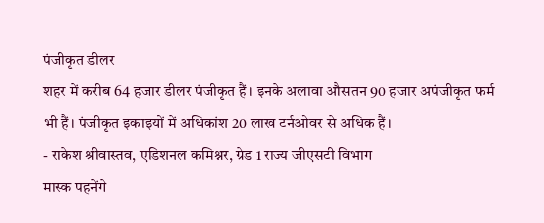पंजीकृत डीलर
शहर में करीब 64 हजार डीलर पंजीकृत हैं। इनके अलावा औसतन 90 हजार अपंजीकृत फर्म भी हैं। पंजीकृत इकाइयों में अधिकांश 20 लाख टर्नओवर से अधिक हैं।
- राकेश श्रीवास्तव, एडिशनल कमिश्नर, ग्रेड 1 राज्य जीएसटी विभाग
मास्क पहनेंगे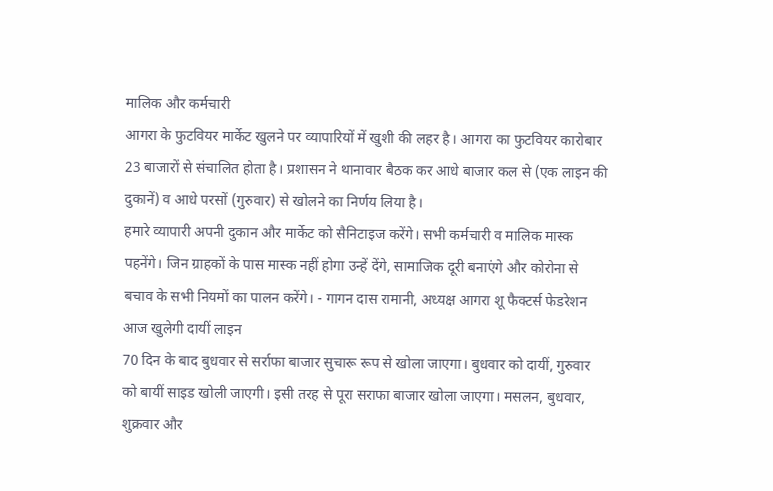मालिक और कर्मचारी
आगरा के फुटवियर मार्केट खुलने पर व्यापारियों में खुशी की लहर है। आगरा का फुटवियर कारोबार 23 बाजारों से संचालित होता है। प्रशासन ने थानावार बैठक कर आधे बाजार कल से (एक लाइन की दुकानें) व आधे परसों (गुरुवार) से खोलने का निर्णय लिया है।
हमारे व्यापारी अपनी दुकान और मार्केट को सैनिटाइज करेंगे। सभी कर्मचारी व मालिक मास्क पहनेंगे। जिन ग्राहकों के पास मास्क नहीं होगा उन्हें देंगे, सामाजिक दूरी बनाएंगे और कोरोना से बचाव के सभी नियमों का पालन करेंगे। - गागन दास रामानी, अध्यक्ष आगरा शू फैक्टर्स फेडरेशन
आज खुलेगी दायीं लाइन
70 दिन के बाद बुधवार से सर्राफा बाजार सुचारू रूप से खोला जाएगा। बुधवार को दायीं, गुरुवार को बायीं साइड खोली जाएगी। इसी तरह से पूरा सराफा बाजार खोला जाएगा। मसलन, बुधवार, शुक्रवार और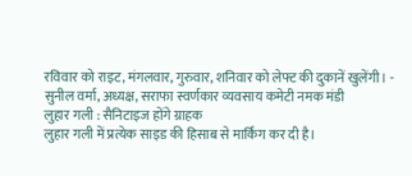रविवार को राइट, मंगलवार, गुरुवार, शनिवार को लेफ्ट की दुकानें खुलेंगी। - सुनील वर्मा, अध्यक्ष, सराफा स्वर्णकार व्यवसाय कमेटी नमक मंडी
लुहार गली : सैनिटाइज होंगे ग्राहक
लुहार गली में प्रत्येक साइड की हिसाब से मार्किंग कर दी है।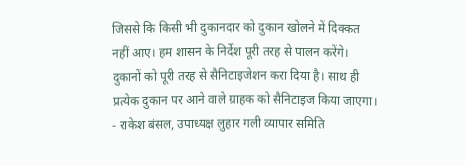जिससे कि किसी भी दुकानदार को दुकान खोलने में दिक्कत नहीं आए। हम शासन के निर्देश पूरी तरह से पालन करेंगे। दुकानों को पूरी तरह से सैनिटाइजेशन करा दिया है। साथ ही प्रत्येक दुकान पर आने वाले ग्राहक को सैनिटाइज किया जाएगा। - राकेश बंसल, उपाध्यक्ष लुहार गली व्यापार समिति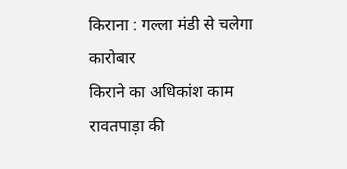किराना : गल्ला मंडी से चलेगा कारोबार
किराने का अधिकांश काम रावतपाड़ा की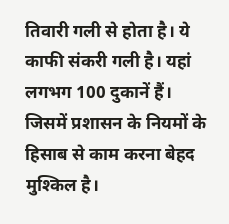तिवारी गली से होता है। ये काफी संकरी गली है। यहां लगभग 100 दुकानें हैं। जिसमें प्रशासन के नियमों के हिसाब से काम करना बेहद मुश्किल है।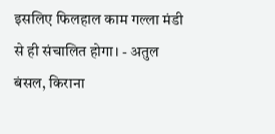इसलिए फिलहाल काम गल्ला मंडी से ही संचालित होगा। - अतुल बंसल, किराना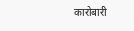कारोबारी